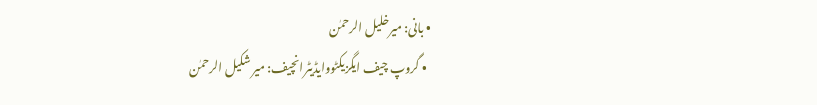• بانی: میرخلیل الرحمٰن
  • گروپ چیف ایگزیکٹووایڈیٹرانچیف: میر شکیل الرحمٰن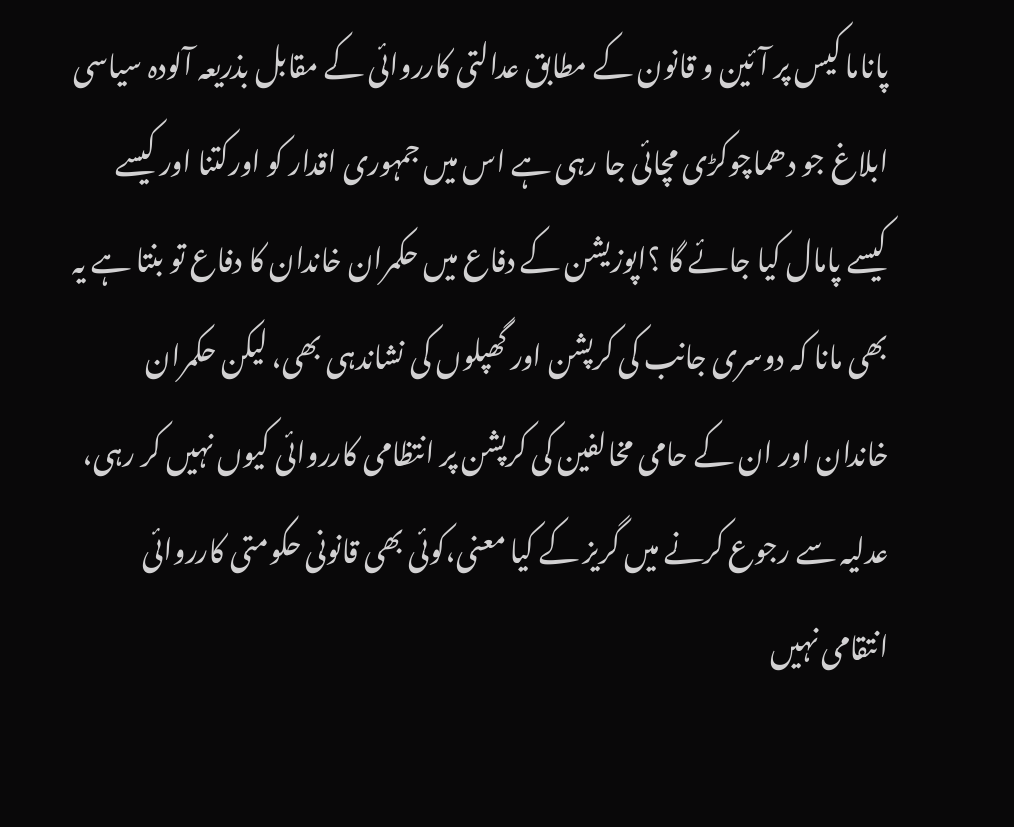پاناما کیس پر آئین و قانون کے مطابق عدالتی کارروائی کے مقابل بذریعہ آلودہ سیاسی ابلاغ جو دھماچوکڑی مچائی جا رہی ہے اس میں جمہوری اقدار کو اورکتنا اور کیسے کیسے پامال کیا جائے گا ؟اپوزیشن کے دفاع میں حکمران خاندان کا دفاع تو بنتا ہے یہ بھی مانا کہ دوسری جانب کی کرپشن اور گھپلوں کی نشاندہی بھی، لیکن حکمران خاندان اور ان کے حامی مخالفین کی کرپشن پر انتظامی کارروائی کیوں نہیں کر رہی، عدلیہ سے رجوع کرنے میں گریز کے کیا معنی،کوئی بھی قانونی حکومتی کارروائی انتقامی نہیں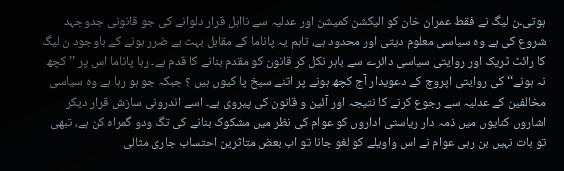ہوتی۔ن لیگ نے فقط عمران خان کو الیکشن کمیشن اور عدلیہ سے نااہل قرار دلوانے کی جو قانونی جدوجہد شروع کی ہے وہ سیاسی معلوم دیتی اور محدود ہے، تاہم یہ پاناما کے مقابل بہت بے ضرر ہونے کے باوجود ن لیگ کا رائٹ ٹریک اور روایتی سیاسی دائرے سے باہر نکل کر قانون کو مقدم بنانے کا قدم ہے۔ رہا پاناما اس پر ’’کچھ نہ ہونے‘‘ کی روایتی اپروچ کے دعویدار آج کچھ ہونے پر اتنے سیخ پا کیوں ہیں ؟ جبکہ جو ہو رہا ہے وہ سیاسی مخالفین کے عدلیہ سے رجوع کرنے کا نتیجہ اور آئین و قانون کی پیروی ہے۔ اسے اندرونی سازش قرار دیکر اشاروں کنایوں میں ذمہ دار ریاستی اداروں کو عوام کی نظر میں مشکوک بنانے کی تگ ودو گمراہ کن ہے، تبھی تو بات نہیں بن رہی عوام نے اس واویلے کو لغو جانا تو اب بعض متاثرین احتساب جاری مثالی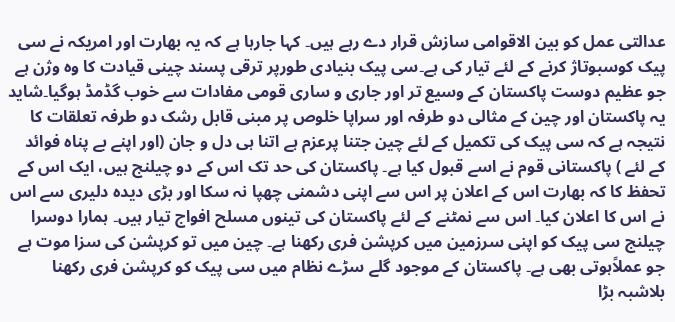عدالتی عمل کو بین الاقوامی سازش قرار دے رہے ہیں۔ کہا جارہا ہے کہ یہ بھارت اور امریکہ نے سی پیک کوسبوتاژ کرنے کے لئے تیار کی ہے۔سی پیک بنیادی طورپر ترقی پسند چینی قیادت کا وہ وژن ہے جو عظیم دوست پاکستان کے وسیع تر اور جاری و ساری قومی مفادات سے خوب گڈمڈ ہوگیا۔شاید یہ پاکستان اور چین کے مثالی دو طرفہ اور سراپا خلوص پر مبنی قابل رشک دو طرفہ تعلقات کا نتیجہ ہے کہ سی پیک کی تکمیل کے لئے چین جتنا پرعزم ہے اتنا ہی دل و جان (اور اپنے بے پناہ فوائد کے لئے ) پاکستانی قوم نے اسے قبول کیا ہے۔ پاکستان کی حد تک اس کے دو چیلنج ہیں، ایک اس کے تحفظ کا کہ بھارت اس کے اعلان پر اس سے اپنی دشمنی چھپا نہ سکا اور بڑی دیدہ دلیری سے اس نے اس کا اعلان کیا۔ اس سے نمٹنے کے لئے پاکستان کی تینوں مسلح افواج تیار ہیں۔ ہمارا دوسرا چیلنج سی پیک کو اپنی سرزمین میں کرپشن فری رکھنا ہے۔ چین میں تو کرپشن کی سزا موت ہے جو عملاًہوتی بھی ہے۔ پاکستان کے موجود گلے سڑے نظام میں سی پیک کو کرپشن فری رکھنا بلاشبہ بڑا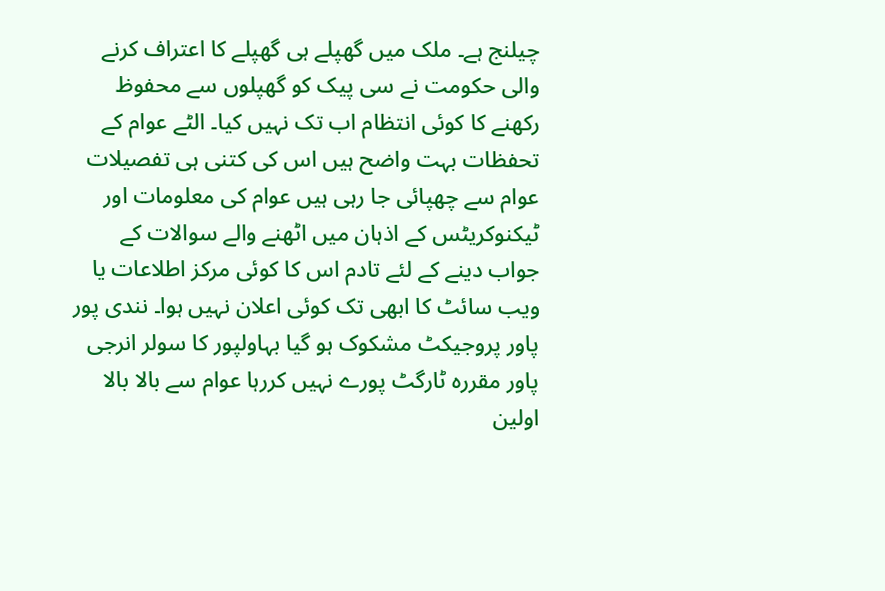چیلنج ہے۔ ملک میں گھپلے ہی گھپلے کا اعتراف کرنے والی حکومت نے سی پیک کو گھپلوں سے محفوظ رکھنے کا کوئی انتظام اب تک نہیں کیا۔ الٹے عوام کے تحفظات بہت واضح ہیں اس کی کتنی ہی تفصیلات عوام سے چھپائی جا رہی ہیں عوام کی معلومات اور ٹیکنوکریٹس کے اذہان میں اٹھنے والے سوالات کے جواب دینے کے لئے تادم اس کا کوئی مرکز اطلاعات یا ویب سائٹ کا ابھی تک کوئی اعلان نہیں ہوا۔ نندی پور پاور پروجیکٹ مشکوک ہو گیا بہاولپور کا سولر انرجی پاور مقررہ ٹارگٹ پورے نہیں کررہا عوام سے بالا بالا اولین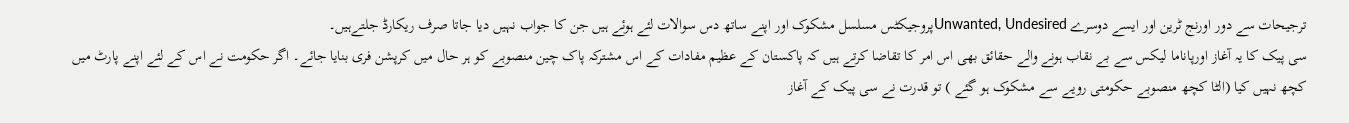ترجیحات سے دور اورنج ٹرین اور ایسے دوسرے Unwanted, Undesiredپروجیکٹس مسلسل مشکوک اور اپنے ساتھ دس سوالات لئے ہوئے ہیں جن کا جواب نہیں دیا جاتا صرف ریکارڈ جلتےہیں۔
سی پیک کا یہ آغاز اورپاناما لیکس سے بے نقاب ہونے والے حقائق بھی اس امر کا تقاضا کرتے ہیں کہ پاکستان کے عظیم مفادات کے اس مشترکہ پاک چین منصوبے کو ہر حال میں کرپشن فری بنایا جائے۔ اگر حکومت نے اس کے لئے اپنے پارٹ میں کچھ نہیں کیا (الٹا کچھ منصوبے حکومتی رویے سے مشکوک ہو گئے ) تو قدرت نے سی پیک کے آغاز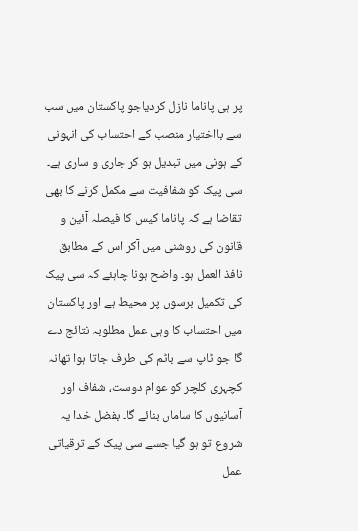پر ہی پاناما نازل کردیاجو پاکستان میں سب سے بااختیار منصب کے احتساب کی انہونی کے ہونی میں تبدیل ہو کر جاری و ساری ہے۔ سی پیک کو شفافیت سے مکمل کرنے کا بھی تقاضا ہے کہ پاناما کیس کا فیصلہ آئین و قانون کی روشنی میں آکر اس کے مطابق نافذ العمل ہو۔ واضح ہونا چاہئے کہ سی پیک کی تکمیل برسوں پر محیط ہے اور پاکستان میں احتساب کا وہی عمل مطلوبہ نتائج دے گا جو ٹاپ سے باٹم کی طرف جاتا ہوا تھانہ کچہری کلچر کو عوام دوست، شفاف اور آسانیوں کا ساماں بنائے گا۔ بفضل خدا یہ شروع تو ہو گیا جسے سی پیک کے ترقیاتی عمل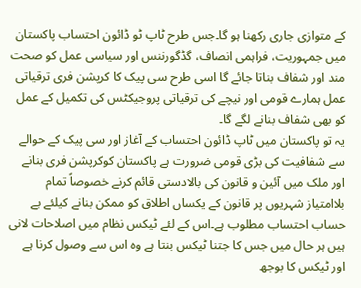کے متوازی جاری رکھنا ہو گا۔جس طرح ٹاپ ٹو ڈائون احتساب پاکستان میں جمہوریت، فراہمی انصاف، گڈگورننس اور سیاسی عمل کو صحت مند اور شفاف بناتا جائے گا اسی طرح سی پیک کا کرپشن فری ترقیاتی عمل ہمارے قومی اور نیچے کی ترقیاتی پروجیکٹس کی تکمیل کے عمل کو بھی شفاف بنانے لگے گا۔
یہ تو پاکستان میں ٹاپ ڈائون احتساب کے آغاز اور سی پیک کے حوالے سے شفافیت کی بڑی قومی ضرورت ہے پاکستان کوکرپشن فری بنانے اور ملک میں آئین و قانون کی بالادستی قائم کرنے خصوصاً تمام بلاامتیاز شہریوں پر قانون کے یکساں اطلاق کو ممکن بنانے کیلئے بے حساب احتساب مطلوب ہے۔اس کے لئے ٹیکس نظام میں اصلاحات لانی ہیں ہر حال میں جس کا جتنا ٹیکس بنتا ہے وہ اس سے وصول کرنا ہے اور ٹیکس کا بوجھ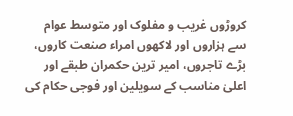کروڑوں غریب و مفلوک اور متوسط عوام سے ہزاروں اور لاکھوں امراء صنعت کاروں، بڑے تاجروں، امیر ترین حکمران طبقے اور اعلیٰ مناسب کے سویلین اور فوجی حکام کی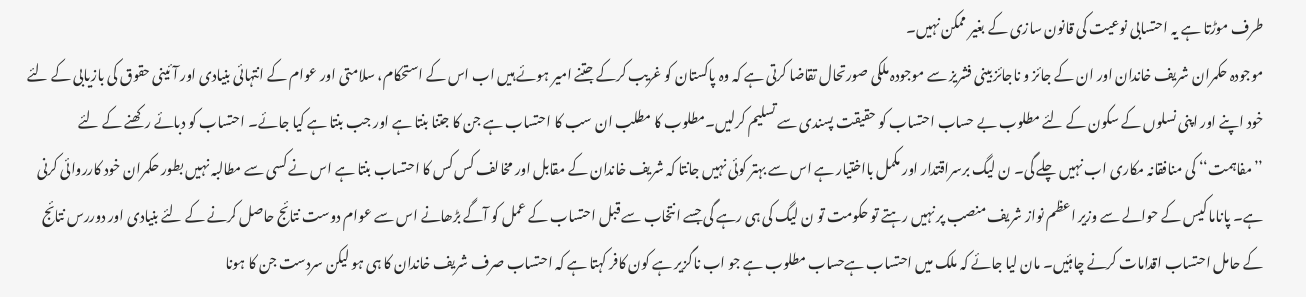طرف موڑتا ہے یہ احتسابی نوعیت کی قانون سازی کے بغیر ممکن نہیں۔
موجودہ حکمران شریف خاندان اور ان کے جائز و ناجائز بینی فشریز سے موجودہ ملکی صورتحال تقاضا کرتی ہے کہ وہ پاکستان کو غریب کرکے جتنے امیر ہوئے ہیں اب اس کے استحکام، سلامتی اور عوام کے انتہائی بنیادی اور آئینی حقوق کی بازیابی کے لئے خود اپنے اور اپنی نسلوں کے سکون کے لئے مطلوب بے حساب احتساب کو حقیقت پسندی سے تسلیم کرلیں۔مطلوب کا مطلب ان سب کا احتساب ہے جن کا جتنا بنتا ہے اور جب بنتا ہے کیا جائے۔ احتساب کو دبائے رکھنے کے لئے ’’مفاہمت‘‘ کی منافقانہ مکاری اب نہیں چلے گی۔ ن لیگ برسراقتدار اور مکمل بااختیار ہے اس سے بہتر کوئی نہیں جانتا کہ شریف خاندان کے مقابل اور مخالف کس کس کا احتساب بنتا ہے اس نے کسی سے مطالبہ نہیں بطور حکمران خود کارروائی کرنی ہے۔ پاناما کیس کے حوالے سے وزیر اعظم نواز شریف منصب پر نہیں رہتے تو حکومت تو ن لیگ کی ہی رہے گی جسے انتخاب سے قبل احتساب کے عمل کو آگے بڑھانے اس سے عوام دوست نتائج حاصل کرنے کے لئے بنیادی اور دوررس نتائج کے حامل احتساب اقدامات کرنے چاہئیں۔ مان لیا جائے کہ ملک میں احتساب ہےحساب مطلوب ہے جو اب ناگزیر ہے کون کافر کہتا ہے کہ احتساب صرف شریف خاندان کا ہی ہو لیکن سردست جن کا ہونا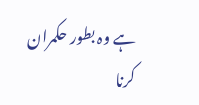ہے وہ بطور حکمران کرنا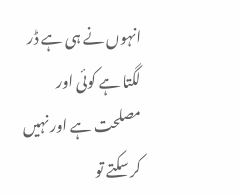انہوں نے ہی ہے ڈر لگتا ہے کوئی اور مصلحت ہے اور نہیں کر سکتے تو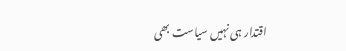اقتدار ہی نہیں سیاست بھی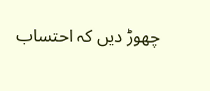چھوڑ دیں کہ احتساب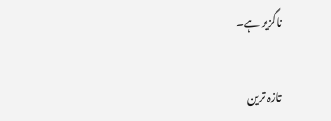ناگزیر ہے۔

تازہ ترین